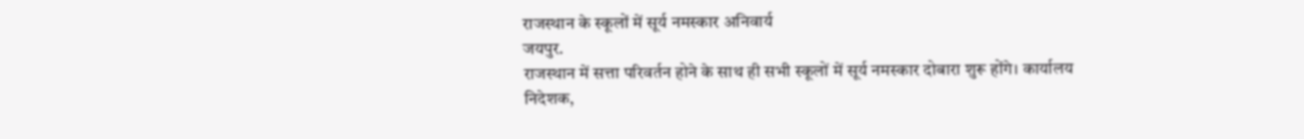राजस्थान के स्कूलों में सूर्य नमस्कार अनिवार्य
जयपुर.
राजस्थान में सत्ता परिवर्तन होने के साथ ही सभी स्कूलों में सूर्य नमस्कार दोबारा शुरू होंगे। कार्यालय निदेशक,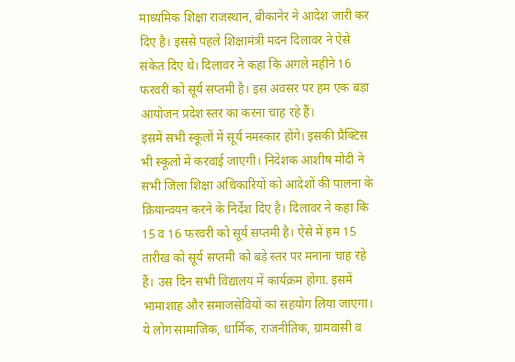माध्यमिक शिक्षा राजस्थान, बीकानेर ने आदेश जारी कर दिए है। इससे पहले शिक्षामंत्री मदन दिलावर ने ऐसे संकेत दिए थे। दिलावर ने कहा कि अगले महीने 16 फरवरी को सूर्य सप्तमी है। इस अवसर पर हम एक बड़ा आयोजन प्रदेश स्तर का करना चाह रहे हैं।
इसमें सभी स्कूलों में सूर्य नमस्कार होंगे। इसकी प्रैक्टिस भी स्कूलों में करवाई जाएगी। निदेशक आशीष मोदी ने सभी जिला शिक्षा अधिकारियों को आदेशों की पालना के क्रियान्वयन करने के निर्देश दिए है। दिलावर ने कहा कि 15 व 16 फरवरी को सूर्य सप्तमी है। ऐसे में हम 15 तारीख को सूर्य सप्तमी को बड़े स्तर पर मनाना चाह रहे हैं। उस दिन सभी विद्यालय में कार्यक्रम होगा. इसमें भामाशाह और समाजसेवियों का सहयोग लिया जाएगा। ये लोग सामाजिक, धार्मिक, राजनीतिक, ग्रामवासी व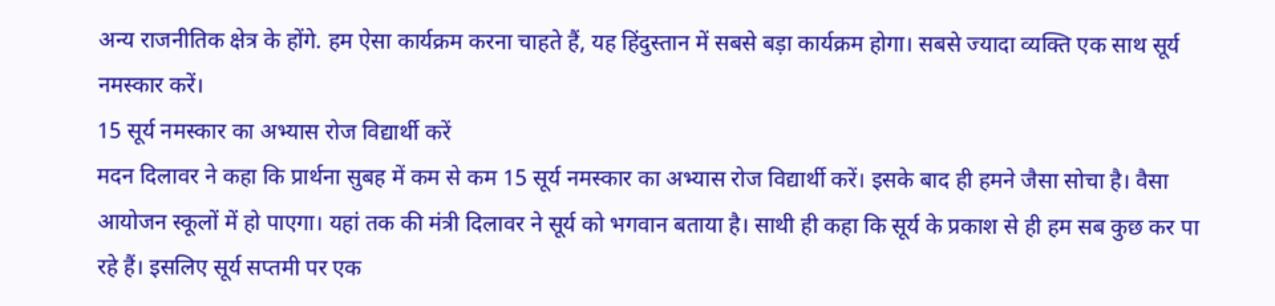अन्य राजनीतिक क्षेत्र के होंगे. हम ऐसा कार्यक्रम करना चाहते हैं, यह हिंदुस्तान में सबसे बड़ा कार्यक्रम होगा। सबसे ज्यादा व्यक्ति एक साथ सूर्य नमस्कार करें।
15 सूर्य नमस्कार का अभ्यास रोज विद्यार्थी करें
मदन दिलावर ने कहा कि प्रार्थना सुबह में कम से कम 15 सूर्य नमस्कार का अभ्यास रोज विद्यार्थी करें। इसके बाद ही हमने जैसा सोचा है। वैसा आयोजन स्कूलों में हो पाएगा। यहां तक की मंत्री दिलावर ने सूर्य को भगवान बताया है। साथी ही कहा कि सूर्य के प्रकाश से ही हम सब कुछ कर पा रहे हैं। इसलिए सूर्य सप्तमी पर एक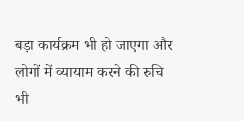बड़ा कार्यक्रम भी हो जाएगा और लोगों में व्यायाम करने की रुचि भी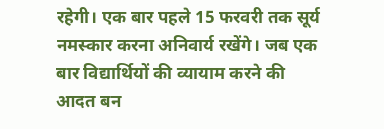रहेगी। एक बार पहले 15 फरवरी तक सूर्य नमस्कार करना अनिवार्य रखेंगे। जब एक बार विद्यार्थियों की व्यायाम करने की आदत बन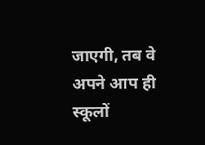जाएगी, तब वे अपने आप ही स्कूलों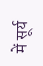में सूर्य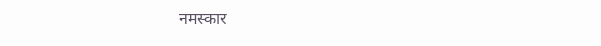नमस्कार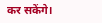कर सकेंगे।